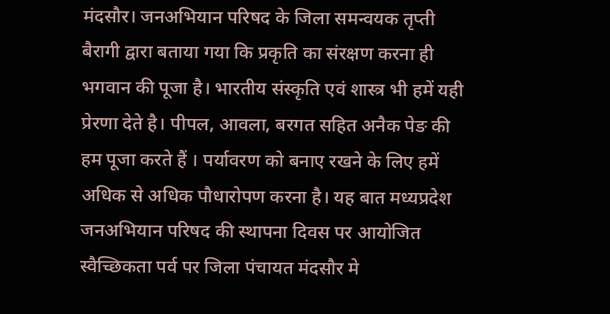मंदसौर। जनअभियान परिषद के जिला समन्वयक तृप्ती बैरागी द्वारा बताया गया कि प्रकृति का संरक्षण करना ही भगवान की पूजा है। भारतीय संस्कृति एवं शास्त्र भी हमें यही प्रेरणा देते है। पीपल, आवला, बरगत सहित अनैक पेङ की हम पूजा करते हैं । पर्यावरण को बनाए रखने के लिए हमें अधिक से अधिक पौधारोपण करना है। यह बात मध्यप्रदेश जनअभियान परिषद की स्थापना दिवस पर आयोजित स्वैच्छिकता पर्व पर जिला पंचायत मंदसौर मे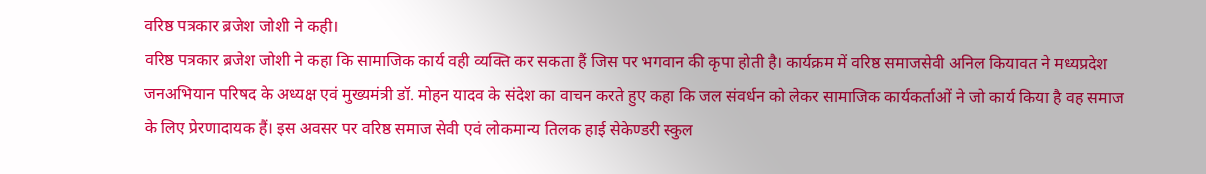वरिष्ठ पत्रकार ब्रजेश जोशी ने कही।
वरिष्ठ पत्रकार ब्रजेश जोशी ने कहा कि सामाजिक कार्य वही व्यक्ति कर सकता हैं जिस पर भगवान की कृपा होती है। कार्यक्रम में वरिष्ठ समाजसेवी अनिल कियावत ने मध्यप्रदेश जनअभियान परिषद के अध्यक्ष एवं मुख्यमंत्री डॉ. मोहन यादव के संदेश का वाचन करते हुए कहा कि जल संवर्धन को लेकर सामाजिक कार्यकर्ताओं ने जो कार्य किया है वह समाज के लिए प्रेरणादायक हैं। इस अवसर पर वरिष्ठ समाज सेवी एवं लोकमान्य तिलक हाई सेकेण्डरी स्कुल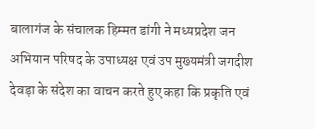बालागंज के संचालक हिम्मत डांगी ने मध्यप्रदेश जन अभियान परिषद के उपाध्यक्ष एवं उप मुख्यमंत्री जगदीश देवड़ा के संदेश का वाचन करते हुए कहा कि प्रकृति एवं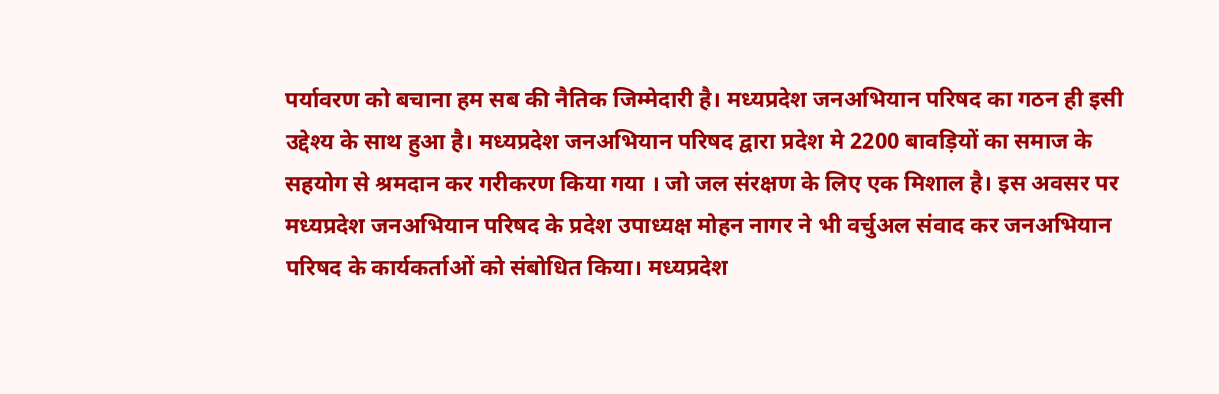पर्यावरण को बचाना हम सब की नैतिक जिम्मेदारी है। मध्यप्रदेश जनअभियान परिषद का गठन ही इसी उद्देश्य के साथ हुआ है। मध्यप्रदेश जनअभियान परिषद द्वारा प्रदेश मे 2200 बावड़ियों का समाज के सहयोग से श्रमदान कर गरीकरण किया गया । जो जल संरक्षण के लिए एक मिशाल है। इस अवसर पर मध्यप्रदेश जनअभियान परिषद के प्रदेश उपाध्यक्ष मोहन नागर ने भी वर्चुअल संवाद कर जनअभियान परिषद के कार्यकर्ताओं को संबोधित किया। मध्यप्रदेश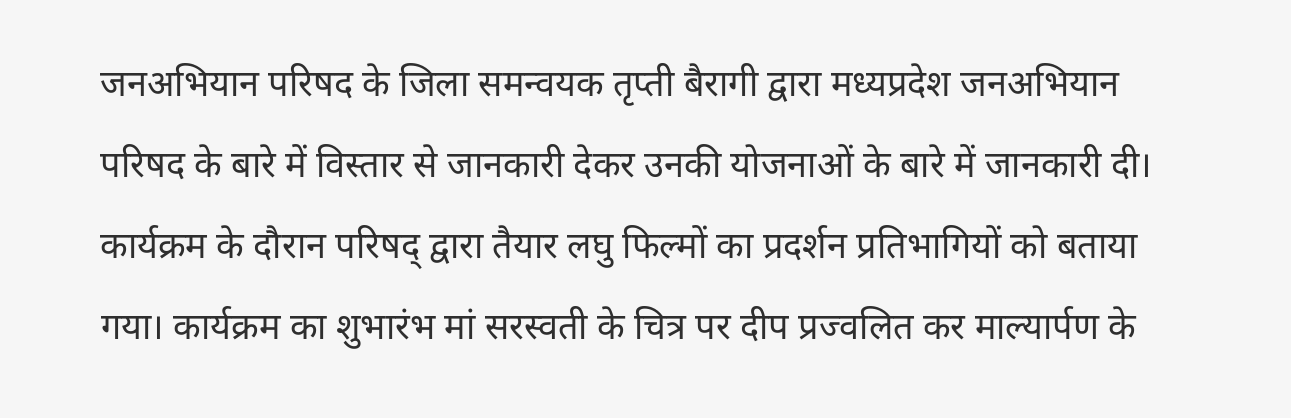जनअभियान परिषद के जिला समन्वयक तृप्ती बैरागी द्वारा मध्यप्रदेश जनअभियान परिषद के बारे में विस्तार से जानकारी देकर उनकी योजनाओं के बारे में जानकारी दी। कार्यक्रम के दौरान परिषद् द्वारा तैयार लघु फिल्मों का प्रदर्शन प्रतिभागियों को बताया गया। कार्यक्रम का शुभारंभ मां सरस्वती के चित्र पर दीप प्रज्वलित कर माल्यार्पण के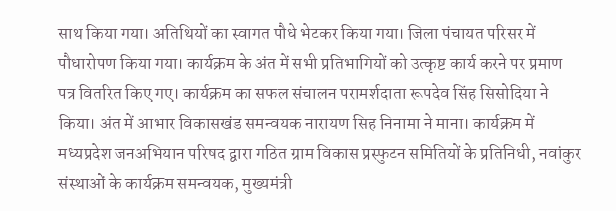साथ किया गया। अतिथियों का स्वागत पौधे भेटकर किया गया। जिला पंचायत परिसर में पौधारोपण किया गया। कार्यक्रम के अंत में सभी प्रतिभागियों को उत्कृष्ट कार्य करने पर प्रमाण पत्र वितरित किए गए। कार्यक्रम का सफल संचालन परामर्शदाता रूपदेव सिंह सिसोदिया ने किया। अंत में आभार विकासखंड समन्वयक नारायण सिह निनामा ने माना। कार्यक्रम में मध्यप्रदेश जनअभियान परिषद द्वारा गठित ग्राम विकास प्रस्फुटन समितियों के प्रतिनिधी, नवांकुर संस्थाओं के कार्यक्रम समन्वयक, मुख्यमंत्री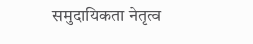समुदायिकता नेतृत्व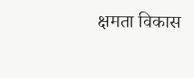क्षमता विकास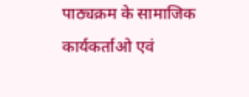पाठ्यक्रम के सामाजिक कार्यकर्ताओ एवं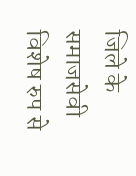जिले के समाजसेवी विशेष रुप से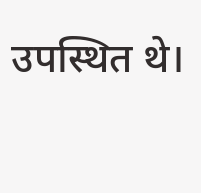उपस्थित थे।